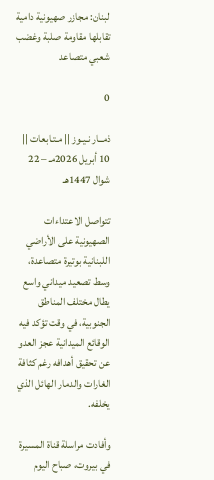لبنان: مجازر صهيونية دامية تقابلها مقاومة صلبة وغضب شعبي متصاعد

0

ذمــار نـيـوز || مـتـابعات ||
10 أبريل 2026مـ – 22 شوال 1447هـ

تتواصل الاعتداءات الصهيونية على الأراضي اللبنانية بوتيرة متصاعدة، وسط تصعيد ميداني واسع يطال مختلف المناطق الجنوبية، في وقت تؤكد فيه الوقائع الميدانية عجز العدو عن تحقيق أهدافه رغم كثافة الغارات والدمار الهائل الذي يخلفه.

وأفادت مراسلة قناة المسيرة في بيروت، صباح اليوم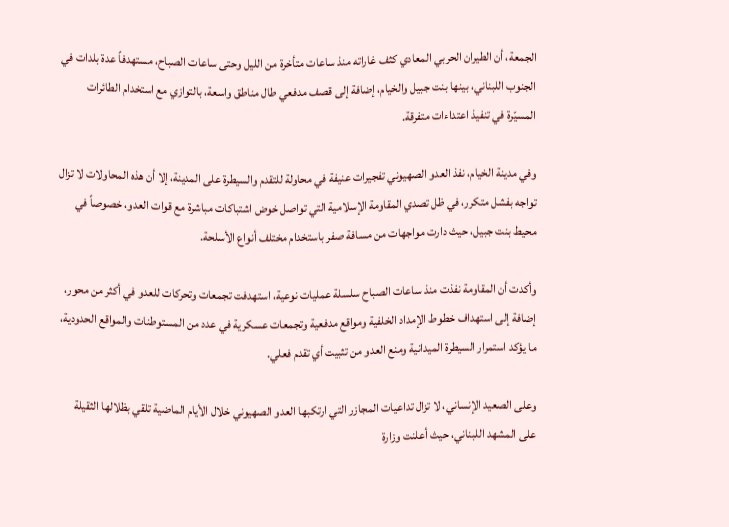الجمعة، أن الطيران الحربي المعادي كثف غاراته منذ ساعات متأخرة من الليل وحتى ساعات الصباح، مستهدفاً عدة بلدات في الجنوب اللبناني، بينها بنت جبيل والخيام، إضافة إلى قصف مدفعي طال مناطق واسعة، بالتوازي مع استخدام الطائرات المسيّرة في تنفيذ اعتداءات متفرقة.

وفي مدينة الخيام، نفذ العدو الصهيوني تفجيرات عنيفة في محاولة للتقدم والسيطرة على المدينة، إلا أن هذه المحاولات لا تزال تواجه بفشل متكرر، في ظل تصدي المقاومة الإسلامية التي تواصل خوض اشتباكات مباشرة مع قوات العدو، خصوصاً في محيط بنت جبيل، حيث دارت مواجهات من مسافة صفر باستخدام مختلف أنواع الأسلحة.

وأكدت أن المقاومة نفذت منذ ساعات الصباح سلسلة عمليات نوعية، استهدفت تجمعات وتحركات للعدو في أكثر من محور، إضافة إلى استهداف خطوط الإمداد الخلفية ومواقع مدفعية وتجمعات عسكرية في عدد من المستوطنات والمواقع الحدودية، ما يؤكد استمرار السيطرة الميدانية ومنع العدو من تثبيت أي تقدم فعلي.

وعلى الصعيد الإنساني، لا تزال تداعيات المجازر التي ارتكبها العدو الصهيوني خلال الأيام الماضية تلقي بظلالها الثقيلة على المشهد اللبناني، حيث أعلنت وزارة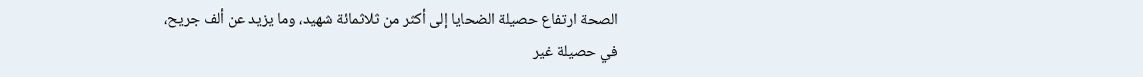الصحة ارتفاع حصيلة الضحايا إلى أكثر من ثلاثمائة شهيد، وما يزيد عن ألف جريح، في حصيلة غير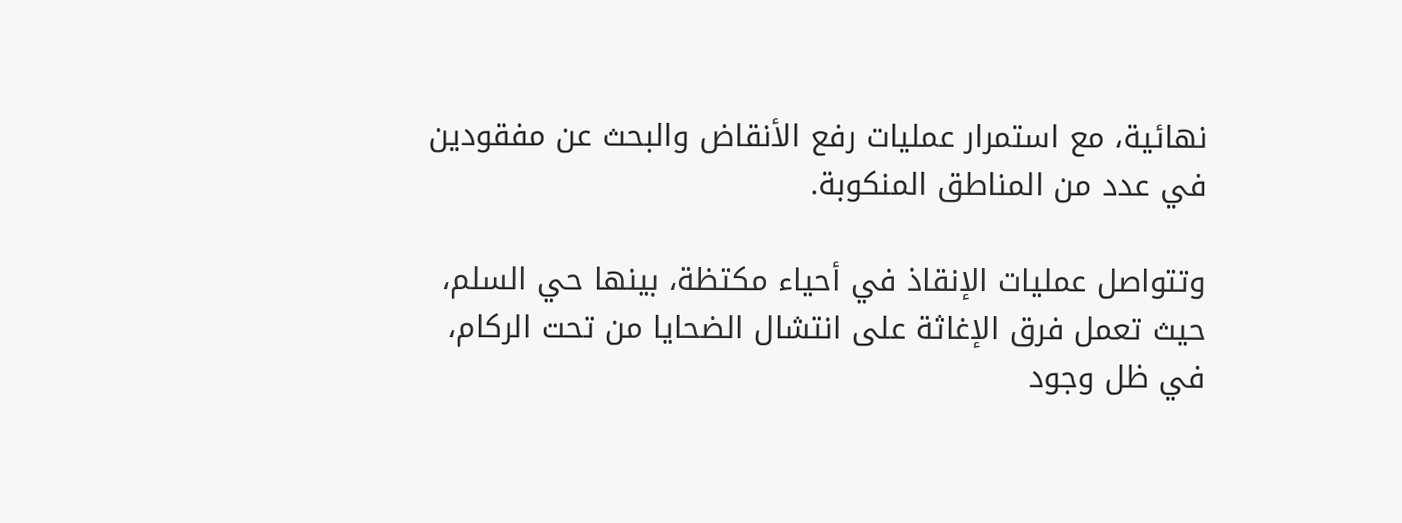نهائية، مع استمرار عمليات رفع الأنقاض والبحث عن مفقودين في عدد من المناطق المنكوبة.

وتتواصل عمليات الإنقاذ في أحياء مكتظة، بينها حي السلم، حيث تعمل فرق الإغاثة على انتشال الضحايا من تحت الركام، في ظل وجود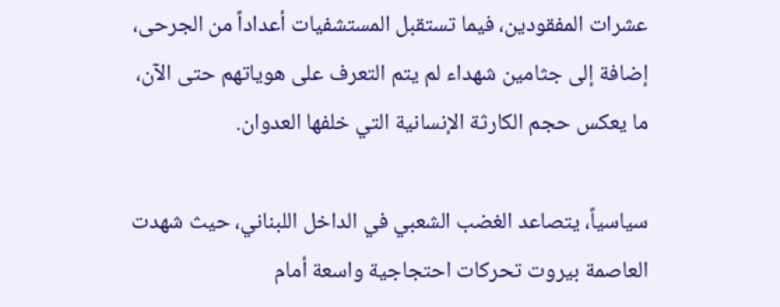عشرات المفقودين، فيما تستقبل المستشفيات أعداداً من الجرحى، إضافة إلى جثامين شهداء لم يتم التعرف على هوياتهم حتى الآن، ما يعكس حجم الكارثة الإنسانية التي خلفها العدوان.

سياسياً، يتصاعد الغضب الشعبي في الداخل اللبناني، حيث شهدت العاصمة بيروت تحركات احتجاجية واسعة أمام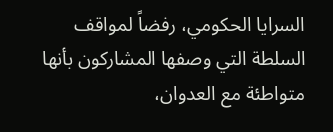السرايا الحكومي، رفضاً لمواقف السلطة التي وصفها المشاركون بأنها متواطئة مع العدوان،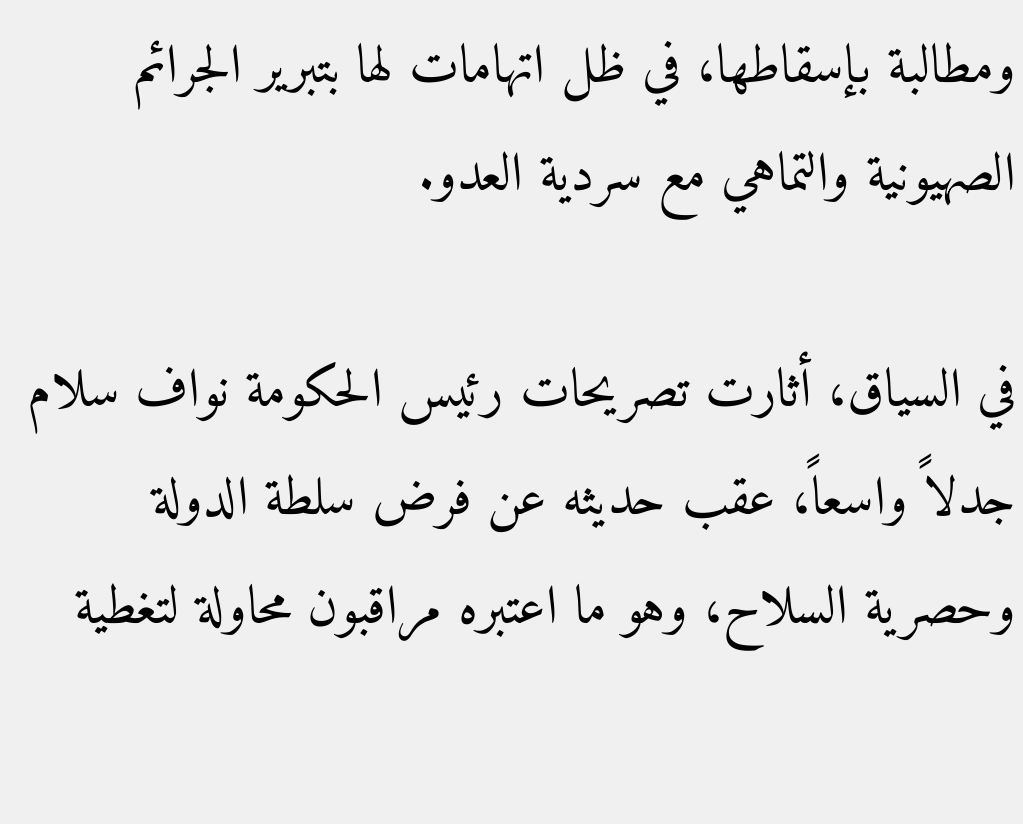ومطالبة بإسقاطها، في ظل اتهامات لها بتبرير الجرائم الصهيونية والتماهي مع سردية العدو.

في السياق، أثارت تصريحات رئيس الحكومة نواف سلام جدلاً واسعاً، عقب حديثه عن فرض سلطة الدولة وحصرية السلاح، وهو ما اعتبره مراقبون محاولة لتغطية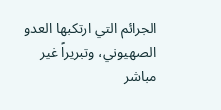الجرائم التي ارتكبها العدو الصهيوني، وتبريراً غير مباشر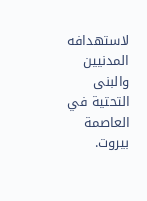لاستهدافه المدنيين والبنى التحتية في العاصمة بيروت.